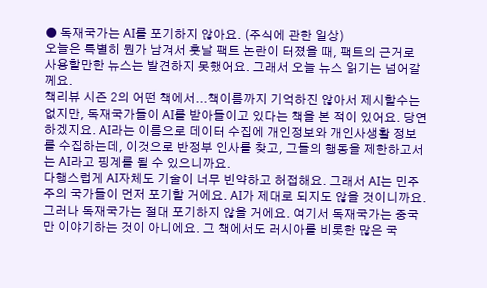● 독재국가는 AI를 포기하지 않아요. (주식에 관한 일상)
오늘은 특별히 뭔가 남겨서 훗날 팩트 논란이 터졌을 때, 팩트의 근거로 사용할만한 뉴스는 발견하지 못했어요. 그래서 오늘 뉴스 읽기는 넘어갈께요.
책리뷰 시즌 2의 어떤 책에서...책이름까지 기억하진 않아서 제시할수는 없지만, 독재국가들이 AI를 받아들이고 있다는 책을 본 적이 있어요. 당연하겠지요. AI라는 이름으로 데이터 수집에 개인정보와 개인사생활 정보를 수집하는데, 이것으로 반정부 인사를 찾고, 그들의 행동을 제한하고서는 AI라고 핑계를 될 수 있으니까요.
다행스럽게 AI자체도 기술이 너무 빈약하고 허접해요. 그래서 AI는 민주주의 국가들이 먼저 포기할 거에요. AI가 제대로 되지도 않을 것이니까요. 그러나 독재국가는 절대 포기하지 않을 거에요. 여기서 독재국가는 중국만 이야기하는 것이 아니에요. 그 책에서도 러시아를 비롯한 많은 국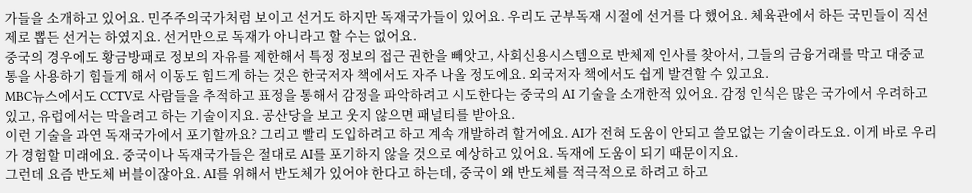가들을 소개하고 있어요. 민주주의국가처럼 보이고 선거도 하지만 독재국가들이 있어요. 우리도 군부독재 시절에 선거를 다 했어요. 체육관에서 하든 국민들이 직선제로 뽑든 선거는 하였지요. 선거만으로 독재가 아니라고 할 수는 없어요.
중국의 경우에도 황금방패로 정보의 자유를 제한해서 특정 정보의 접근 권한을 빼앗고, 사회신용시스템으로 반체제 인사를 찾아서, 그들의 금융거래를 막고 대중교통을 사용하기 힘들게 해서 이동도 힘드게 하는 것은 한국저자 책에서도 자주 나올 정도에요. 외국저자 책에서도 쉽게 발견할 수 있고요.
MBC뉴스에서도 CCTV로 사람들을 추적하고 표정을 통해서 감정을 파악하려고 시도한다는 중국의 AI 기술을 소개한적 있어요. 감정 인식은 많은 국가에서 우려하고 있고, 유럽에서는 막을려고 하는 기술이지요. 공산당을 보고 웃지 않으면 패널티를 받아요.
이런 기술을 과연 독재국가에서 포기할까요? 그리고 빨리 도입하려고 하고 계속 개발하려 할거에요. AI가 전혀 도움이 안되고 쓸모없는 기술이라도요. 이게 바로 우리가 경험할 미래에요. 중국이나 독재국가들은 절대로 AI를 포기하지 않을 것으로 예상하고 있어요. 독재에 도움이 되기 때문이지요.
그런데 요즘 반도체 버블이잖아요. AI를 위해서 반도체가 있어야 한다고 하는데, 중국이 왜 반도체를 적극적으로 하려고 하고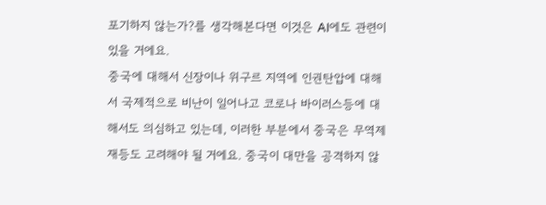포기하지 않는가?를 생각해본다면 이것은 AI에도 관련이 있을 거에요.
중국에 대해서 신장이나 위구르 지역에 인권탄압에 대해서 국제적으로 비난이 일어나고 코로나 바이러스등에 대해서도 의심하고 있는데, 이러한 부분에서 중국은 무역제재등도 고려해야 될 거에요. 중국이 대만을 공격하지 않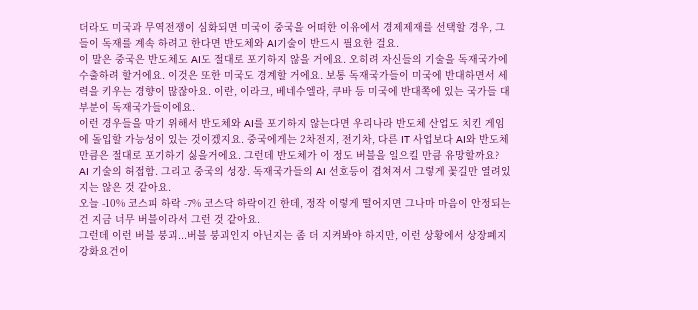더라도 미국과 무역전쟁이 심화되면 미국이 중국을 어떠한 이유에서 경제제재를 선택할 경우, 그들이 독재를 계속 하려고 한다면 반도체와 AI기술이 반드시 필요한 걸요.
이 말은 중국은 반도체도 AI도 절대로 포기하지 않을 거에요. 오히려 자신들의 기술을 독재국가에 수출하려 할거에요. 이것은 또한 미국도 경계할 거에요. 보통 독재국가들이 미국에 반대하면서 세력을 키우는 경향이 많잖아요. 이란, 이라크, 베네수엘라, 쿠바 등 미국에 반대쪽에 있는 국가들 대부분이 독재국가들이에요.
이런 경우들을 막기 위해서 반도체와 AI를 포기하지 않는다면 우리나라 반도체 산업도 치킨 게임에 돌입할 가능성이 있는 것이겠지요. 중국에게는 2차전지, 전기차, 다른 IT 사업보다 AI와 반도체만큼은 절대로 포기하기 싫을거에요. 그런데 반도체가 이 정도 버블을 일으킬 만큼 유망할까요?
AI 기술의 허접함. 그리고 중국의 성장. 독재국가들의 AI 선호등이 겹쳐져서 그렇게 꽃길만 열려있지는 않은 것 같아요.
오늘 -10% 코스피 하락 -7% 코스닥 하락이긴 한데, 정작 이렇게 떨어지면 그나마 마음이 안정되는 건 지금 너무 버블이라서 그런 것 같아요.
그런데 이런 버블 붕괴...버블 붕괴인지 아닌지는 좀 더 지켜봐야 하지만, 이런 상황에서 상장폐지 강화요건이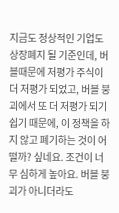지금도 정상적인 기업도 상장폐지 될 기준인데, 버블때문에 저평가 주식이 더 저평가 되었고, 버블 붕괴에서 또 더 저평가 되기 쉽기 때문에, 이 정책을 하지 않고 폐기하는 것이 어떨까? 싶네요. 조건이 너무 심하게 높아요. 버블 붕괴가 아니더라도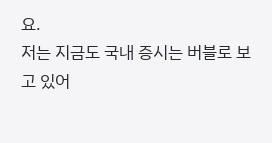요.
저는 지금도 국내 증시는 버블로 보고 있어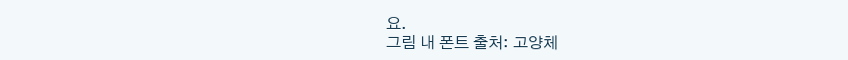요.
그림 내 폰트 출처: 고양체